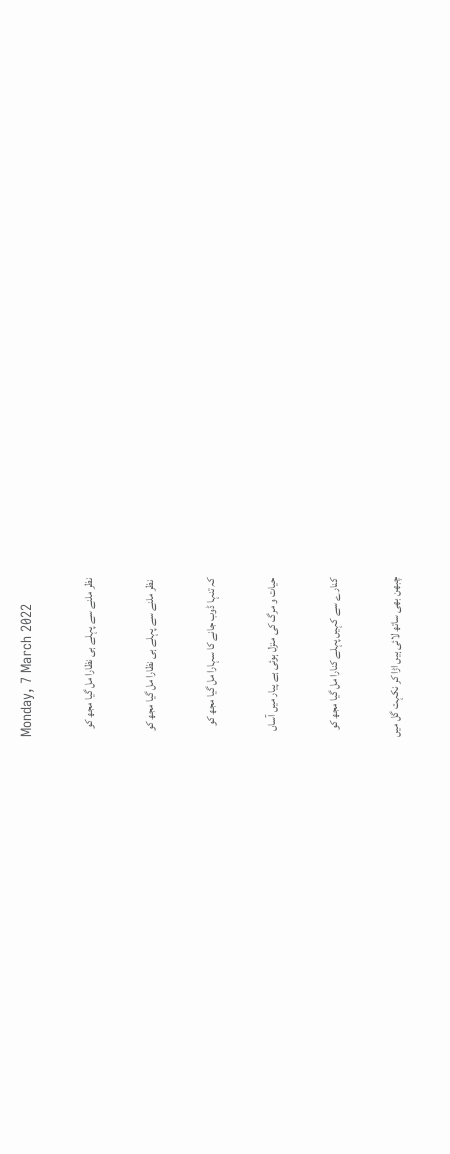Monday, 7 March 2022

نظر ملنے سے پہلے ہی نظارا مل گیا مجھ کو

 نظر ملنے سے پہلے ہی نظارا مل گیا مجھ کو

کہ تنہا ڈوب جانے کا سہارا مل گیا مجھ کو

حیات و مرگ کی منزل ہوئی ہے پیار میں آساں

کنارے سے کہیں پہلے کنارا مل گیا مجھ کو

چبھن بھی ساتھ لائی ہیں اڑا کر نکہت گل میں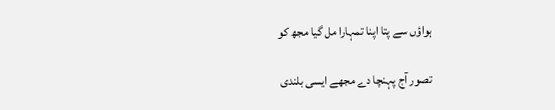ہواؤں سے پتا اپنا تمہارا مل گیا مجھ کو

تصور آج پہنچا دے مجھے ایسی بلندی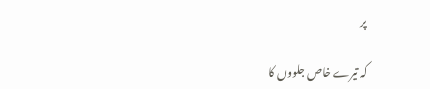پر

کہ تیرے خاص جلووں کا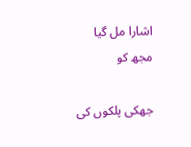اشارا مل گیا مجھ کو

جھکی پلکوں کی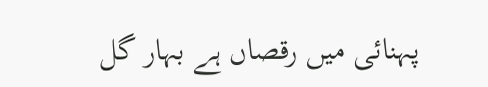پہنائی میں رقصاں ہے بہار گل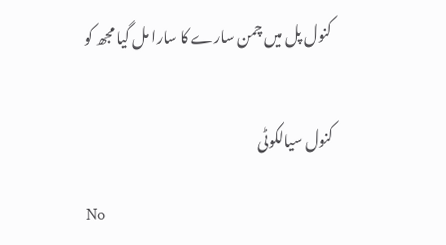کنول پل میں چمن سارے کا سارا مل گیا مجھ کو


کنول سیالکوٹی

No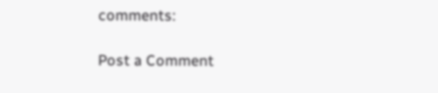comments:

Post a Comment